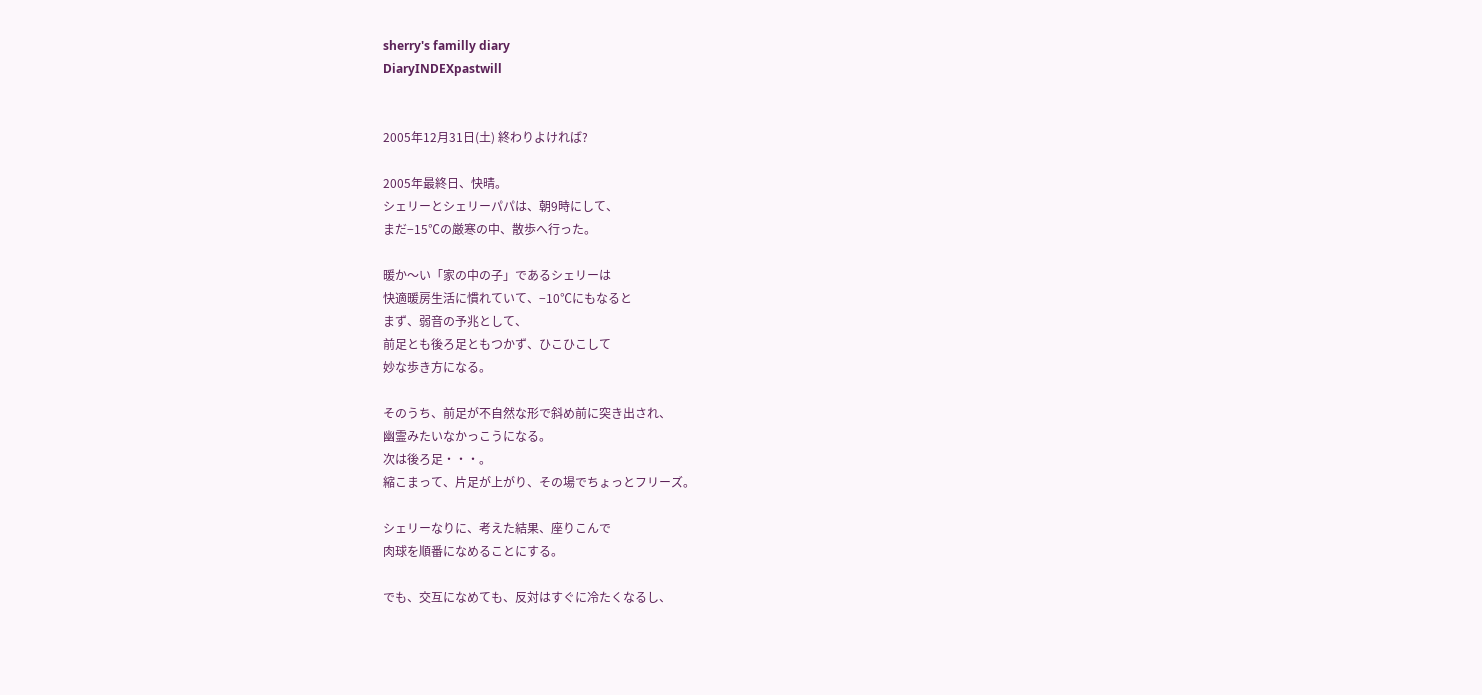sherry's familly diary
DiaryINDEXpastwill


2005年12月31日(土) 終わりよければ?

2005年最終日、快晴。
シェリーとシェリーパパは、朝9時にして、
まだ−15℃の厳寒の中、散歩へ行った。

暖か〜い「家の中の子」であるシェリーは
快適暖房生活に慣れていて、−10℃にもなると
まず、弱音の予兆として、
前足とも後ろ足ともつかず、ひこひこして
妙な歩き方になる。

そのうち、前足が不自然な形で斜め前に突き出され、
幽霊みたいなかっこうになる。
次は後ろ足・・・。
縮こまって、片足が上がり、その場でちょっとフリーズ。

シェリーなりに、考えた結果、座りこんで
肉球を順番になめることにする。

でも、交互になめても、反対はすぐに冷たくなるし、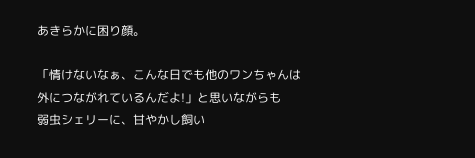あきらかに困り顔。

「情けないなぁ、こんな日でも他のワンちゃんは
外につながれているんだよ!」と思いながらも
弱虫シェリーに、甘やかし飼い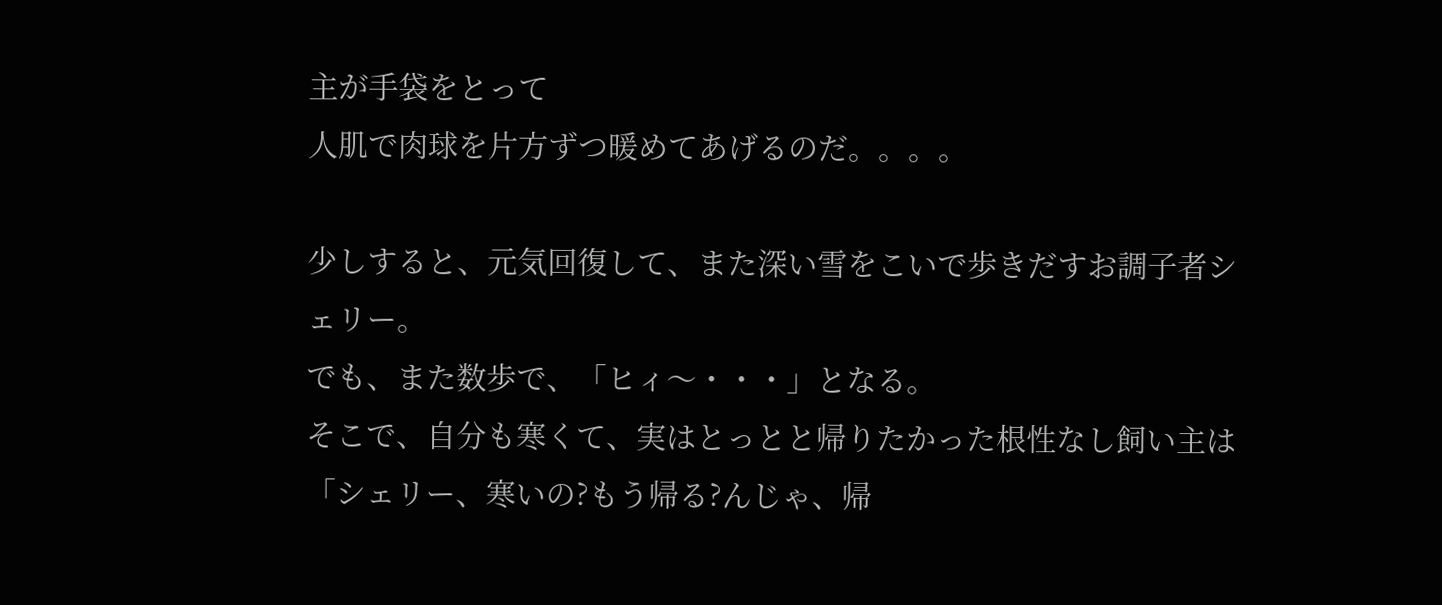主が手袋をとって
人肌で肉球を片方ずつ暖めてあげるのだ。。。。

少しすると、元気回復して、また深い雪をこいで歩きだすお調子者シェリー。
でも、また数歩で、「ヒィ〜・・・」となる。
そこで、自分も寒くて、実はとっとと帰りたかった根性なし飼い主は
「シェリー、寒いの?もう帰る?んじゃ、帰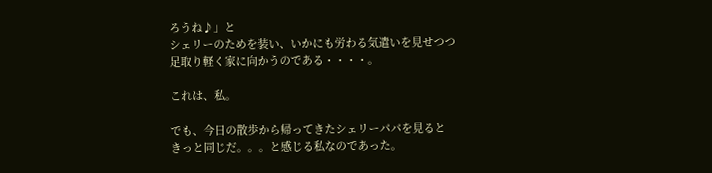ろうね♪」と
シェリーのためを装い、いかにも労わる気遣いを見せつつ
足取り軽く家に向かうのである・・・・。

これは、私。

でも、今日の散歩から帰ってきたシェリーパパを見ると
きっと同じだ。。。と感じる私なのであった。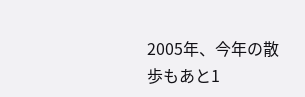2005年、今年の散歩もあと1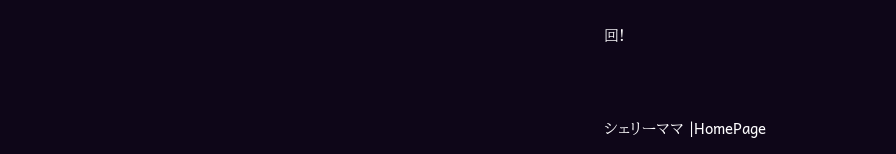回!


シェリーママ |HomePage